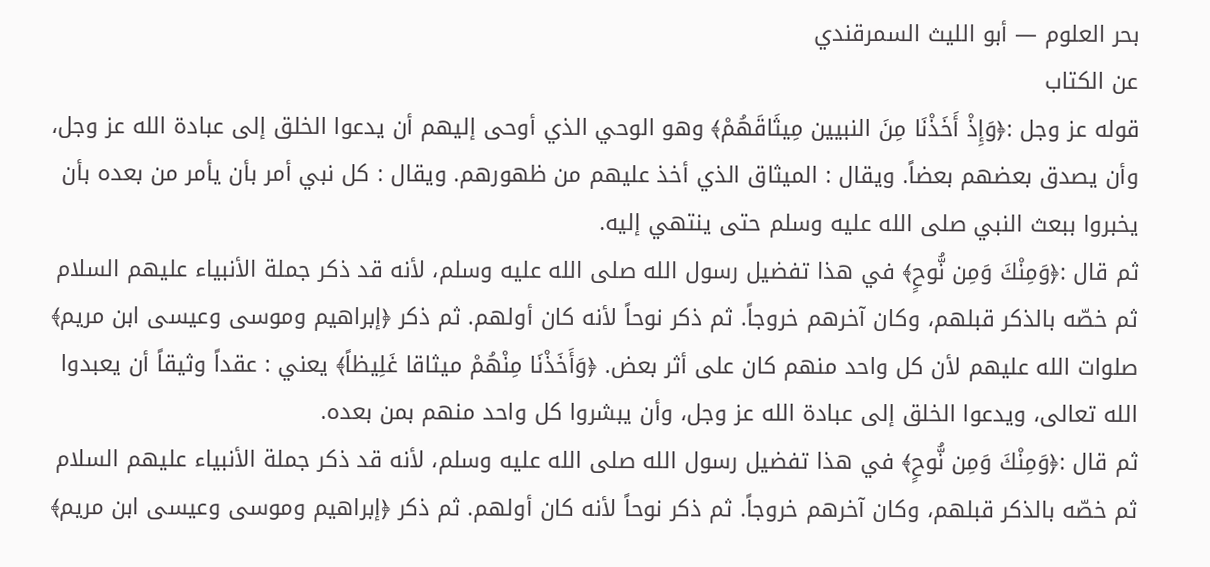بحر العلوم — أبو الليث السمرقندي
عن الكتاب
قوله عز وجل :﴿وَإِذْ أَخَذْنَا مِنَ النبيين مِيثَاقَهُمْ﴾ وهو الوحي الذي أوحى إليهم أن يدعوا الخلق إلى عبادة الله عز وجل، وأن يصدق بعضهم بعضاً. ويقال : الميثاق الذي أخذ عليهم من ظهورهم. ويقال : كل نبي أمر بأن يأمر من بعده بأن يخبروا ببعث النبي صلى الله عليه وسلم حتى ينتهي إليه.
ثم قال :﴿وَمِنْكَ وَمِن نُّوحٍ﴾ في هذا تفضيل رسول الله صلى الله عليه وسلم، لأنه قد ذكر جملة الأنبياء عليهم السلام ثم خصّه بالذكر قبلهم، وكان آخرهم خروجاً. ثم ذكر نوحاً لأنه كان أولهم. ثم ذكر ﴿إبراهيم وموسى وعيسى ابن مريم﴾ صلوات الله عليهم لأن كل واحد منهم كان على أثر بعض. ﴿وَأَخَذْنَا مِنْهُمْ ميثاقا غَلِيظاً﴾ يعني : عقداً وثيقاً أن يعبدوا الله تعالى، ويدعوا الخلق إلى عبادة الله عز وجل، وأن يبشروا كل واحد منهم بمن بعده.
ثم قال :﴿وَمِنْكَ وَمِن نُّوحٍ﴾ في هذا تفضيل رسول الله صلى الله عليه وسلم، لأنه قد ذكر جملة الأنبياء عليهم السلام ثم خصّه بالذكر قبلهم، وكان آخرهم خروجاً. ثم ذكر نوحاً لأنه كان أولهم. ثم ذكر ﴿إبراهيم وموسى وعيسى ابن مريم﴾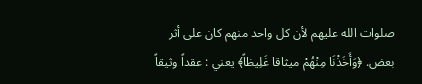صلوات الله عليهم لأن كل واحد منهم كان على أثر بعض. ﴿وَأَخَذْنَا مِنْهُمْ ميثاقا غَلِيظاً﴾ يعني : عقداً وثيقاً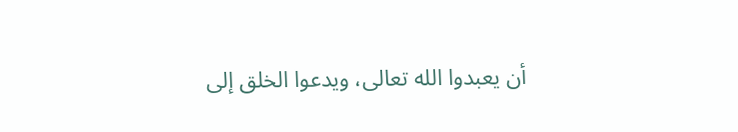أن يعبدوا الله تعالى، ويدعوا الخلق إلى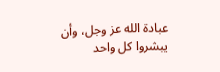عبادة الله عز وجل، وأن يبشروا كل واحد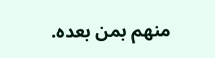منهم بمن بعده.